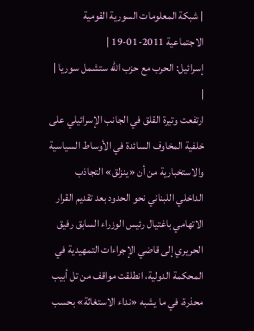| شبكة المعلومات السورية القومية الاجتماعية 2011-01-19 |
إسرائيل: الحرب مع حزب اللّه ستشمل سوريا |
|
ارتفعت وتيرة القلق في الجانب الإسرائيلي على خلفية المخاوف السائدة في الأوساط السياسية والاستخبارية من أن «ينزلق» التجاذب الداخلي اللبناني نحو الحدود بعد تقديم القرار الاتهامي باغتيال رئيس الوزراء السابق رفيق الحريري إلى قاضي الإجراءات التمهيدية في المحكمة الدولية، انطلقت مواقف من تل أبيب محذرة، في ما يشبه «نداء الاستغاثة» بحسب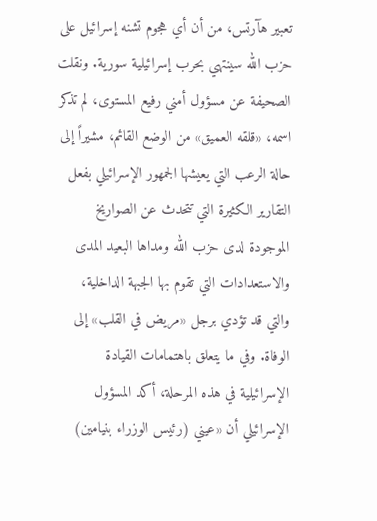تعبير هآرتس، من أن أي هجوم تشنه إسرائيل على حزب الله سينتهي بحرب إسرائيلية سورية. ونقلت الصحيفة عن مسؤول أمني رفيع المستوى، لم تذكر اسمه، «قلقه العميق» من الوضع القائم، مشيراً إلى حالة الرعب التي يعيشها الجمهور الإسرائيلي بفعل التقارير الكثيرة التي تتحدث عن الصواريخ الموجودة لدى حزب الله ومداها البعيد المدى والاستعدادات التي تقوم بها الجبهة الداخلية، والتي قد تؤدي برجل «مريض في القلب» إلى الوفاة. وفي ما يتعلق باهتمامات القيادة الإسرائيلية في هذه المرحلة، أكد المسؤول الإسرائيلي أن «عيني (رئيس الوزراء بنيامين)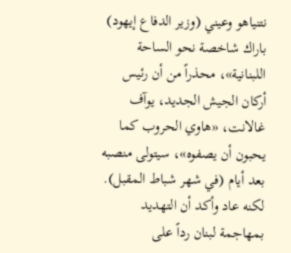نتنياهو وعيني (وزير الدفاع إيهود) باراك شاخصة نحو الساحة اللبنانية»، محذراً من أن رئيس أركان الجيش الجديد، يوآف غالانت، «هاوي الحروب كما يحبون أن يصفوه»، سيتولى منصبه بعد أيام (في شهر شباط المقبل). لكنه عاد وأكد أن التهديد بمهاجمة لبنان رداً على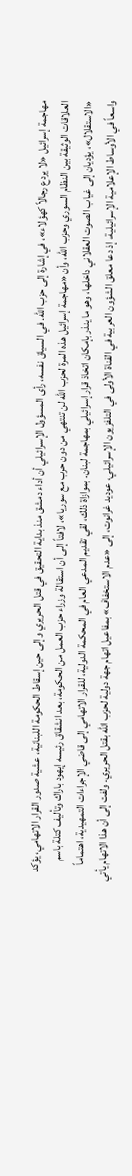مهاجمة إسرائيل «لا يردع رجالاً كهؤلاء»، في إشارة إلى حزب الله. في السياق نفسه، رأى المسؤول الإسرائيلي أن أداء دمشق منذ بداية التحقيق في قتل الحريري وإلى حين إسقاط الحكومة اللبنانية، عشية صدور القرار الاتهامي، يؤكد العلاقات الوثيقة بين النظام السوري وحزب الله، وأن «مهاجمة إسرائيل هذه المرة لحزب الله لن تنتهي من دون حرب مع سوريا»، لافتاً إلى أن استقالة وزراء حزب العمل من الحكومة، بعد انشقاق رئيسه إيهود باراك وتأليف كتلة باسم «الاستقلال»، يؤديان إلى غياب الصوت العقلاني داخلها، وهو ما ينذر بإمكان اتخاذ قرار إسرائيلي بمهاجمة لبنان. بموازاة ذلك، لقي تقديم المدعي العام في المحكمة الدولية، للقرار الاتهامي إلى قاضي الإجراءات التمهيدية، اهتماماً واسعاً في الأوساط الإعلامية الإسرائيلية، إذ دعا معلق الشؤون العربية في القناة الأولى في التلفزيون الإسرائيلي، عوديد غرانوت، إلى «عدم الاستخفاف» بمفاعيل اتهام جهة دولية لحزب الله بقتل الحريري. ولفت إلى أن هذا الاتهام يأتي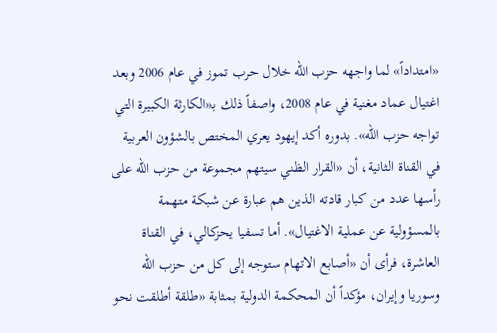«امتداداً» لما واجهه حزب الله خلال حرب تموز في عام 2006 وبعد اغتيال عماد مغنية في عام 2008، واصفاً ذلك بـ«الكارثة الكبيرة التي تواجه حزب الله». بدوره أكد إيهود يعري المختص بالشؤون العربية في القناة الثانية، أن «القرار الظني سيتهم مجموعة من حزب الله على رأسها عدد من كبار قادته الذين هم عبارة عن شبكة متهمة بالمسؤولية عن عملية الاغتيال». أما تسفيا يحزكالي، في القناة العاشرة، فرأى أن «أصابع الاتهام ستوجه إلى كل من حزب الله وسوريا وإيران، مؤكداً أن المحكمة الدولية بمثابة «طلقة أطلقت نحو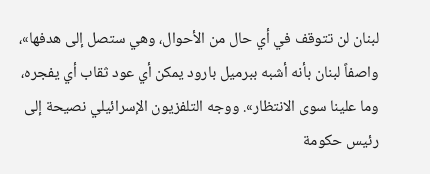لبنان لن تتوقف في أي حال من الأحوال، وهي ستصل إلى هدفها»، واصفاً لبنان بأنه أشبه ببرميل بارود يمكن أي عود ثقاب أي يفجره، وما علينا سوى الانتظار». ووجه التلفزيون الإسرائيلي نصيحة إلى رئيس حكومة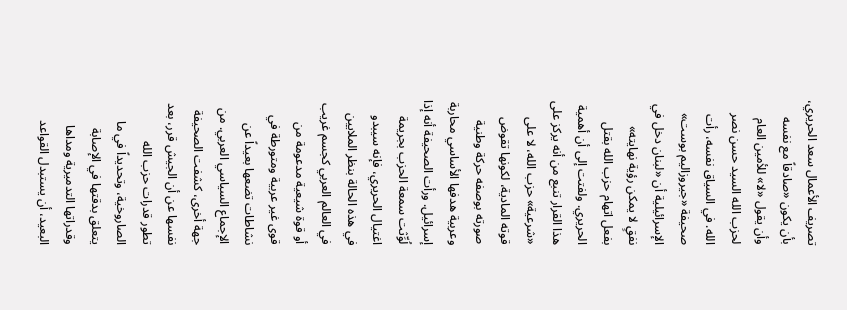تصريف الأعمال سعد الحريري، بأن يكون «صادقاً مع نفسه وأن يقول «لا» للأمين العام لحزب الله السيد حسن نصر الله. في السياق نفسه، رأت صحيفة «جيروزاليم بوست» الإسرائيلية أن «لبنان دخل في نفقٍ لا يمكن رؤية نهايته» بفعل اتهام حزب الله بقتل الحريري. ولفتت إلى أن أهمية هذا القرار تنبع من أنه يركز على «شرعية» حزب الله، لا على قوته المادية، لكونها تقوض صورته بوصفه حركة وطنية وعربية هدفها الأساسي محاربة إسرائيل. ورأت الصحيفة أنه إذا لُوِّثت سمعة الحزب بجريمة اغتيال الحريري، فإنه سيبدو في هذه الحالة بنظر الملايين في العالم العربي كجسم غريب أو قوة شيعية مدعومة من قوى غير عربية ومتورطة في نشاطات تضعها بعيداً عن الإجماع السياسي العربي. من جهة أخرى، كشفت الصحيفة نفسها عن أن الجيش قرر، بعد تطور قدرات حزب الله الصاروخية، وتحديداً في ما يتعلق بدقتها في الإصابة وقدراتها التدميرية ومداها البعيد، أن يستبدل القواعد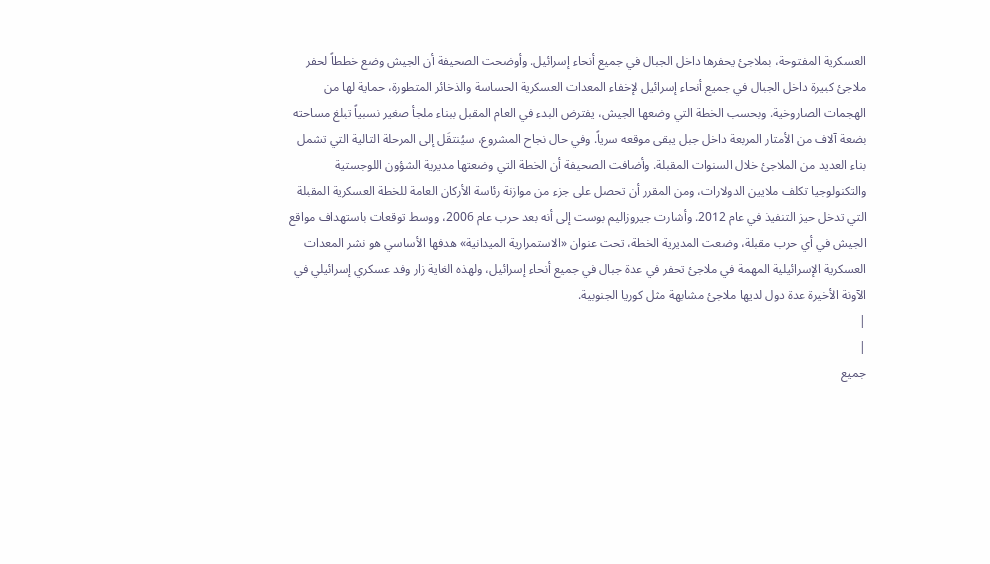العسكرية المفتوحة، بملاجئ يحفرها داخل الجبال في جميع أنحاء إسرائيل. وأوضحت الصحيفة أن الجيش وضع خططاً لحفر ملاجئ كبيرة داخل الجبال في جميع أنحاء إسرائيل لإخفاء المعدات العسكرية الحساسة والذخائر المتطورة، حماية لها من الهجمات الصاروخية. وبحسب الخطة التي وضعها الجيش، يفترض البدء في العام المقبل ببناء ملجأ صغير نسبياً تبلغ مساحته بضعة آلاف من الأمتار المربعة داخل جبل يبقى موقعه سرياً. وفي حال نجاح المشروع، سيُنتقَل إلى المرحلة التالية التي تشمل بناء العديد من الملاجئ خلال السنوات المقبلة. وأضافت الصحيفة أن الخطة التي وضعتها مديرية الشؤون اللوجستية والتكنولوجيا تكلف ملايين الدولارات، ومن المقرر أن تحصل على جزء من موازنة رئاسة الأركان العامة للخطة العسكرية المقبلة التي تدخل حيز التنفيذ في عام 2012. وأشارت جيروزاليم بوست إلى أنه بعد حرب عام 2006، ووسط توقعات باستهداف مواقع الجيش في أي حرب مقبلة، وضعت المديرية الخطة، تحت عنوان «الاستمرارية الميدانية» هدفها الأساسي هو نشر المعدات العسكرية الإسرائيلية المهمة في ملاجئ تحفر في عدة جبال في جميع أنحاء إسرائيل، ولهذه الغاية زار وفد عسكري إسرائيلي في الآونة الأخيرة عدة دول لديها ملاجئ مشابهة مثل كوريا الجنوبية.
|
|
جميع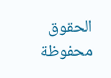الحقوق محفوظة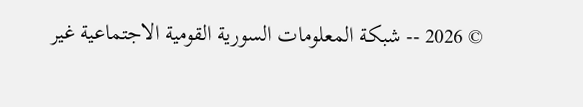© 2026 -- شبكة المعلومات السورية القومية الاجتماعية غير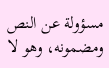مسؤولة عن النص ومضمونه، وهو لا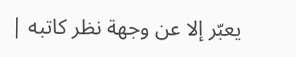يعبّر إلا عن وجهة نظر كاتبه |